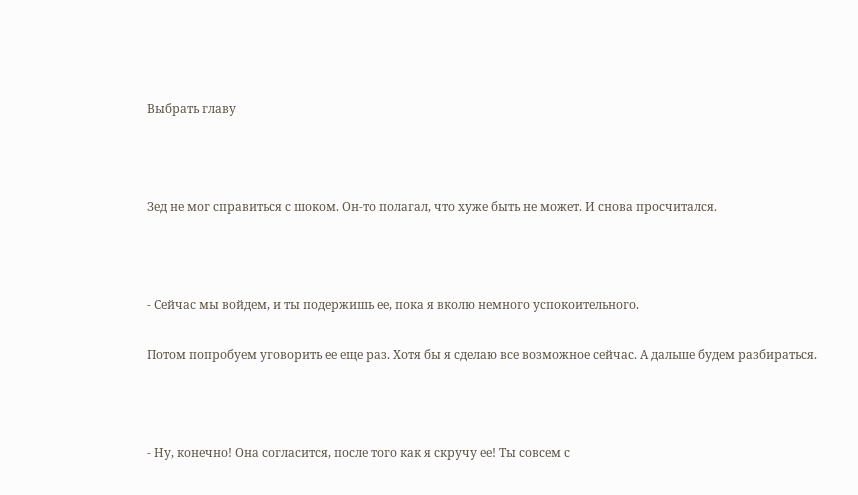Выбрать главу



Зед не мог справиться с шоком. Он-то полагал, что хуже быть не может. И снова просчитался.



- Сейчас мы войдем, и ты подержишь ее, пока я вколю немного успокоительного.

Потом попробуем уговорить ее еще раз. Хотя бы я сделаю все возможное сейчас. А дальше будем разбираться.



- Ну, конечно! Она согласится, после того как я скручу ее! Ты совсем с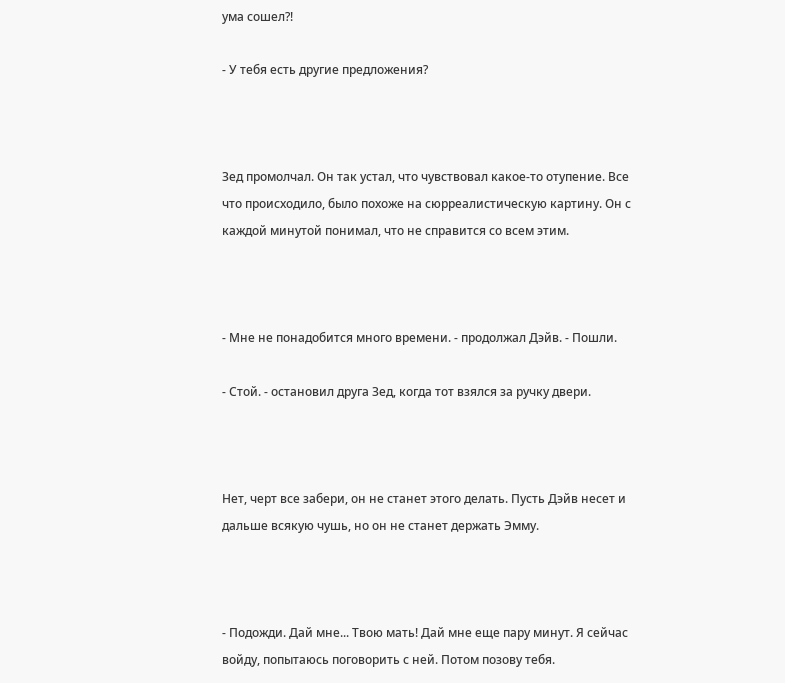ума сошел?!

- У тебя есть другие предложения?



Зед промолчал. Он так устал, что чувствовал какое-то отупение. Все что происходило, было похоже на сюрреалистическую картину. Он с каждой минутой понимал, что не справится со всем этим.



- Мне не понадобится много времени. - продолжал Дэйв. - Пошли.

- Стой. - остановил друга Зед, когда тот взялся за ручку двери.



Нет, черт все забери, он не станет этого делать. Пусть Дэйв несет и дальше всякую чушь, но он не станет держать Эмму.



- Подожди. Дай мне... Твою мать! Дай мне еще пару минут. Я сейчас войду, попытаюсь поговорить с ней. Потом позову тебя.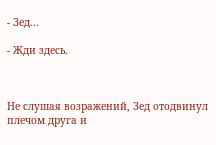- Зед...

- Жди здесь.



Не слушая возражений, Зед отодвинул плечом друга и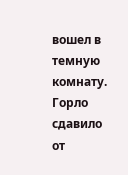вошел в темную комнату. Горло сдавило от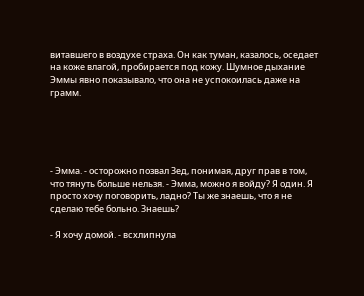витавшего в воздухе страха. Он как туман, казалось, оседает на коже влагой, пробирается под кожу. Шумное дыхание Эммы явно показывало, что она не успокоилась даже на грамм.





- Эмма. - осторожно позвал Зед, понимая, друг прав в том, что тянуть больше нельзя. - Эмма, можно я войду? Я один. Я просто хочу поговорить, ладно? Ты же знаешь, что я не сделаю тебе больно. Знаешь?

- Я хочу домой. - всхлипнула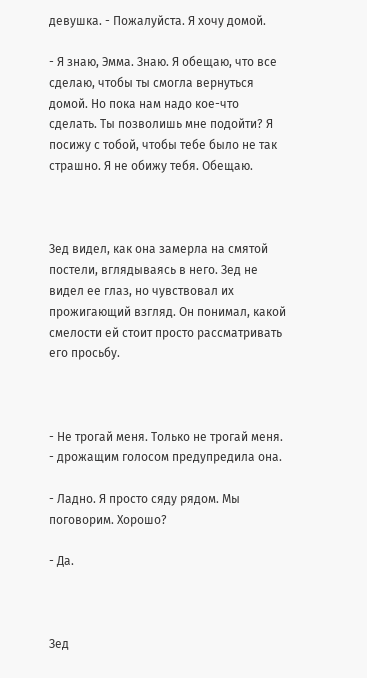девушка. - Пожалуйста. Я хочу домой.

- Я знаю, Эмма. Знаю. Я обещаю, что все сделаю, чтобы ты смогла вернуться домой. Но пока нам надо кое-что сделать. Ты позволишь мне подойти? Я посижу с тобой, чтобы тебе было не так страшно. Я не обижу тебя. Обещаю.



Зед видел, как она замерла на смятой постели, вглядываясь в него. Зед не видел ее глаз, но чувствовал их прожигающий взгляд. Он понимал, какой смелости ей стоит просто рассматривать его просьбу.



- Не трогай меня. Только не трогай меня. - дрожащим голосом предупредила она.

- Ладно. Я просто сяду рядом. Мы поговорим. Хорошо?

- Да.



Зед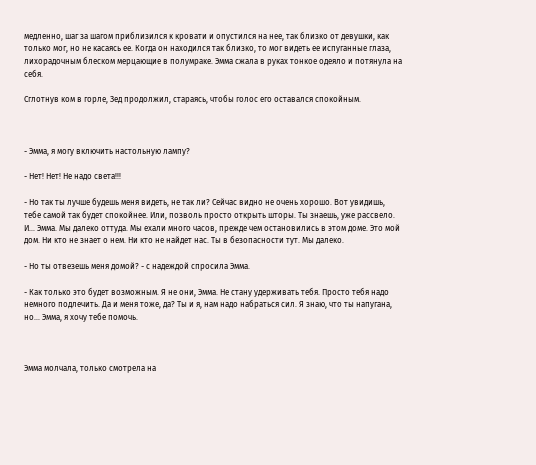медленно, шаг за шагом приблизился к кровати и опустился на нее, так близко от девушки, как только мог, но не касаясь ее. Когда он находился так близко, то мог видеть ее испуганные глаза, лихорадочным блеском мерцающие в полумраке. Эмма сжала в руках тонкое одеяло и потянула на себя.

Сглотнув ком в горле, Зед продолжил, стараясь, чтобы голос его оставался спокойным.



- Эмма, я могу включить настольную лампу?

- Нет! Нет! Не надо света!!!

- Но так ты лучше будешь меня видеть, не так ли? Сейчас видно не очень хорошо. Вот увидишь, тебе самой так будет спокойнее. Или, позволь просто открыть шторы. Ты знаешь, уже рассвело. И... Эмма. Мы далеко оттуда. Мы ехали много часов, прежде чем остановились в этом доме. Это мой дом. Ни кто не знает о нем. Ни кто не найдет нас. Ты в безопасности тут. Мы далеко.

- Но ты отвезешь меня домой? - с надеждой спросила Эмма.

- Как только это будет возможным. Я не они, Эмма. Не стану удерживать тебя. Просто тебя надо немного подлечить. Да и меня тоже, да? Ты и я, нам надо набраться сил. Я знаю, что ты напугана, но... Эмма, я хочу тебе помочь.



Эмма молчала, только смотрела на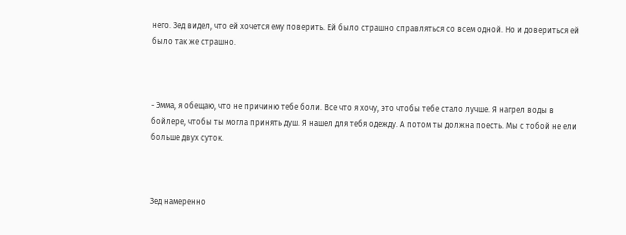него. Зед видел, что ей хочется ему поверить. Ей было страшно справляться со всем одной. Но и довериться ей было так же страшно.



- Эмма, я обещаю, что не причиню тебе боли. Все что я хочу, это чтобы тебе стало лучше. Я нагрел воды в бойлере, чтобы ты могла принять душ. Я нашел для тебя одежду. А потом ты должна поесть. Мы с тобой не ели больше двух суток.



Зед намеренно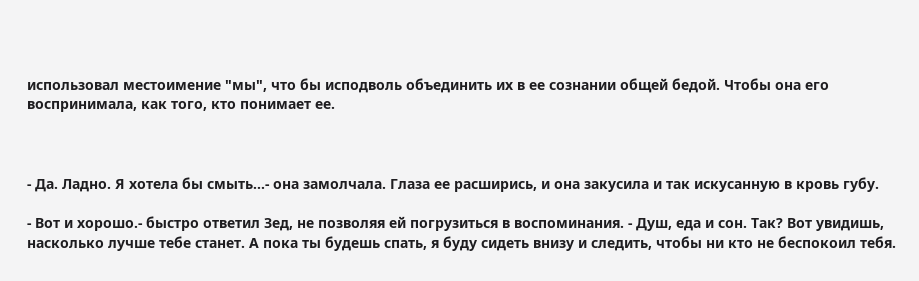использовал местоимение "мы", что бы исподволь объединить их в ее сознании общей бедой. Чтобы она его воспринимала, как того, кто понимает ее.



- Да. Ладно. Я хотела бы смыть...- она замолчала. Глаза ее расширись, и она закусила и так искусанную в кровь губу.

- Вот и хорошо.- быстро ответил Зед, не позволяя ей погрузиться в воспоминания. - Душ, еда и сон. Так? Вот увидишь, насколько лучше тебе станет. А пока ты будешь спать, я буду сидеть внизу и следить, чтобы ни кто не беспокоил тебя.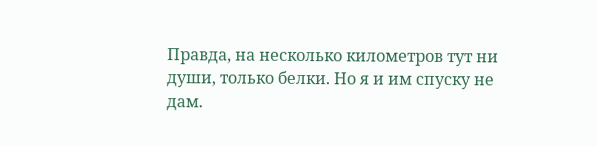Правда, на несколько километров тут ни души, только белки. Но я и им спуску не дам.